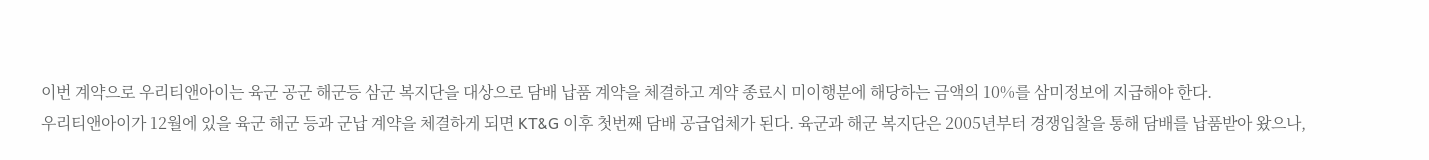이번 계약으로 우리티앤아이는 육군 공군 해군등 삼군 복지단을 대상으로 담배 납품 계약을 체결하고 계약 종료시 미이행분에 해당하는 금액의 10%를 삼미정보에 지급해야 한다.
우리티앤아이가 12월에 있을 육군 해군 등과 군납 계약을 체결하게 되면 KT&G 이후 첫번째 담배 공급업체가 된다. 육군과 해군 복지단은 2005년부터 경쟁입찰을 통해 담배를 납품받아 왔으나,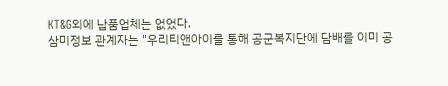KT&G외에 납품업체는 없었다.
삼미정보 관계자는 "우리티앤아이를 통해 공군복지단에 담배를 이미 공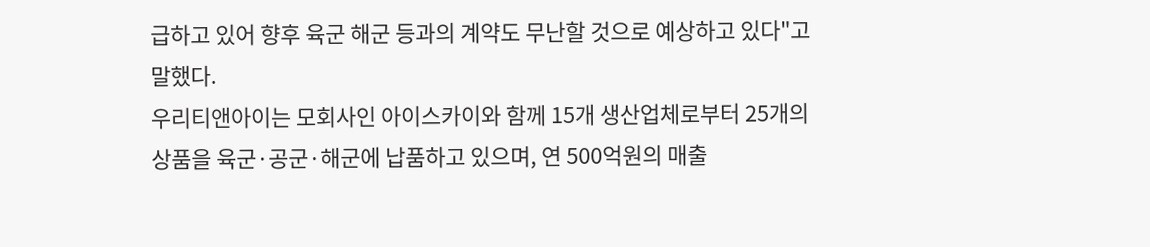급하고 있어 향후 육군 해군 등과의 계약도 무난할 것으로 예상하고 있다"고 말했다.
우리티앤아이는 모회사인 아이스카이와 함께 15개 생산업체로부터 25개의 상품을 육군·공군·해군에 납품하고 있으며, 연 500억원의 매출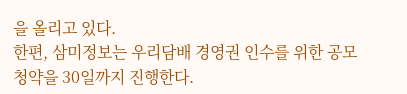을 올리고 있다.
한편, 삼미정보는 우리담배 경영권 인수를 위한 공모청약을 30일까지 진행한다.